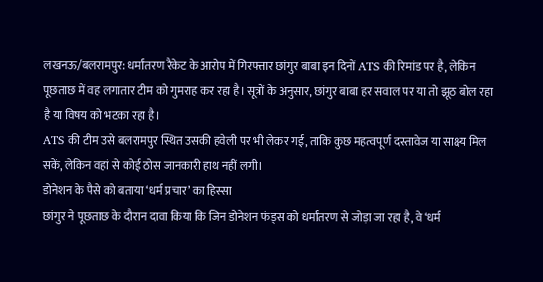लखनऊ/बलरामपुर: धर्मांतरण रैकेट के आरोप में गिरफ्तार छांगुर बाबा इन दिनों ATS की रिमांड पर है, लेकिन पूछताछ में वह लगातार टीम को गुमराह कर रहा है। सूत्रों के अनुसार, छांगुर बाबा हर सवाल पर या तो झूठ बोल रहा है या विषय को भटका रहा है।
ATS की टीम उसे बलरामपुर स्थित उसकी हवेली पर भी लेकर गई, ताकि कुछ महत्वपूर्ण दस्तावेज या साक्ष्य मिल सकें, लेकिन वहां से कोई ठोस जानकारी हाथ नहीं लगी।
डोनेशन के पैसे को बताया ‘धर्म प्रचार’ का हिस्सा
छांगुर ने पूछताछ के दौरान दावा किया कि जिन डोनेशन फंड्स को धर्मांतरण से जोड़ा जा रहा है, वे ‘धर्म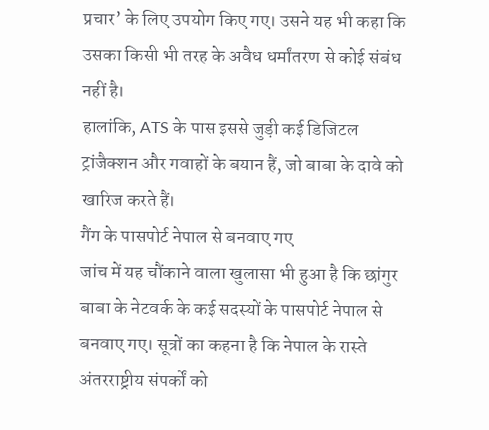प्रचार’ के लिए उपयोग किए गए। उसने यह भी कहा कि उसका किसी भी तरह के अवैध धर्मांतरण से कोई संबंध नहीं है।
हालांकि, ATS के पास इससे जुड़ी कई डिजिटल ट्रांजैक्शन और गवाहों के बयान हैं, जो बाबा के दावे को खारिज करते हैं।
गैंग के पासपोर्ट नेपाल से बनवाए गए
जांच में यह चौंकाने वाला खुलासा भी हुआ है कि छांगुर बाबा के नेटवर्क के कई सदस्यों के पासपोर्ट नेपाल से बनवाए गए। सूत्रों का कहना है कि नेपाल के रास्ते अंतरराष्ट्रीय संपर्कों को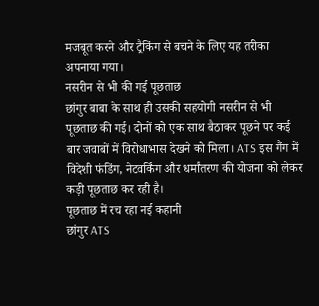मजबूत करने और ट्रैकिंग से बचने के लिए यह तरीका अपनाया गया।
नसरीन से भी की गई पूछताछ
छांगुर बाबा के साथ ही उसकी सहयोगी नसरीन से भी पूछताछ की गई। दोनों को एक साथ बैठाकर पूछने पर कई बार जवाबों में विरोधाभास देखने को मिला। ATS इस गैंग में विदेशी फंडिंग, नेटवर्किंग और धर्मांतरण की योजना को लेकर कड़ी पूछताछ कर रही है।
पूछताछ में रच रहा नई कहानी
छांगुर ATS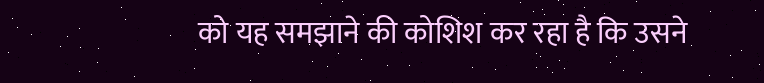को यह समझाने की कोशिश कर रहा है कि उसने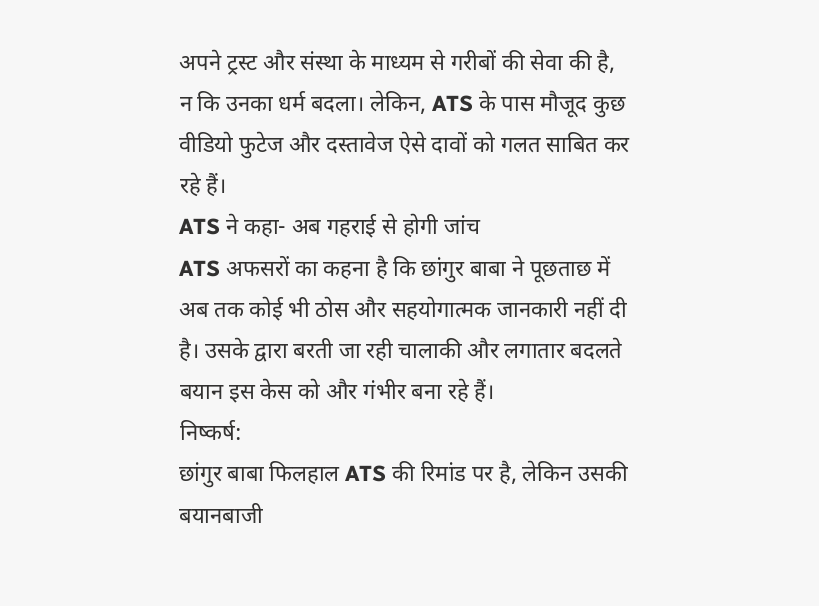अपने ट्रस्ट और संस्था के माध्यम से गरीबों की सेवा की है, न कि उनका धर्म बदला। लेकिन, ATS के पास मौजूद कुछ वीडियो फुटेज और दस्तावेज ऐसे दावों को गलत साबित कर रहे हैं।
ATS ने कहा- अब गहराई से होगी जांच
ATS अफसरों का कहना है कि छांगुर बाबा ने पूछताछ में अब तक कोई भी ठोस और सहयोगात्मक जानकारी नहीं दी है। उसके द्वारा बरती जा रही चालाकी और लगातार बदलते बयान इस केस को और गंभीर बना रहे हैं।
निष्कर्ष:
छांगुर बाबा फिलहाल ATS की रिमांड पर है, लेकिन उसकी बयानबाजी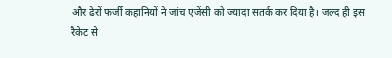और ढेरों फर्जी कहानियों ने जांच एजेंसी को ज्यादा सतर्क कर दिया है। जल्द ही इस रैकेट से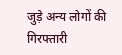जुड़े अन्य लोगों की गिरफ्तारी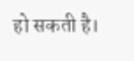हो सकती है।